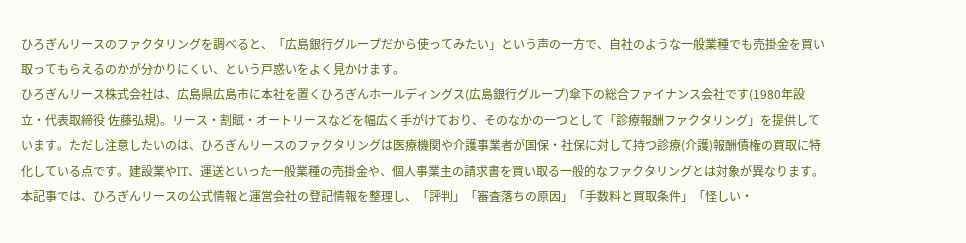ひろぎんリースのファクタリングを調べると、「広島銀行グループだから使ってみたい」という声の一方で、自社のような一般業種でも売掛金を買い取ってもらえるのかが分かりにくい、という戸惑いをよく見かけます。
ひろぎんリース株式会社は、広島県広島市に本社を置くひろぎんホールディングス(広島銀行グループ)傘下の総合ファイナンス会社です(1980年設立・代表取締役 佐藤弘規)。リース・割賦・オートリースなどを幅広く手がけており、そのなかの一つとして「診療報酬ファクタリング」を提供しています。ただし注意したいのは、ひろぎんリースのファクタリングは医療機関や介護事業者が国保・社保に対して持つ診療(介護)報酬債権の買取に特化している点です。建設業やIT、運送といった一般業種の売掛金や、個人事業主の請求書を買い取る一般的なファクタリングとは対象が異なります。
本記事では、ひろぎんリースの公式情報と運営会社の登記情報を整理し、「評判」「審査落ちの原因」「手数料と買取条件」「怪しい・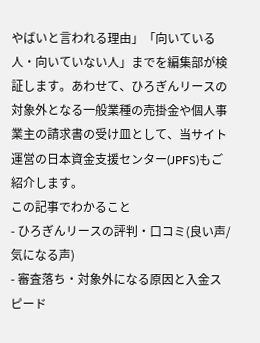やばいと言われる理由」「向いている人・向いていない人」までを編集部が検証します。あわせて、ひろぎんリースの対象外となる一般業種の売掛金や個人事業主の請求書の受け皿として、当サイト運営の日本資金支援センター(JPFS)もご紹介します。
この記事でわかること
- ひろぎんリースの評判・口コミ(良い声/気になる声)
- 審査落ち・対象外になる原因と入金スピード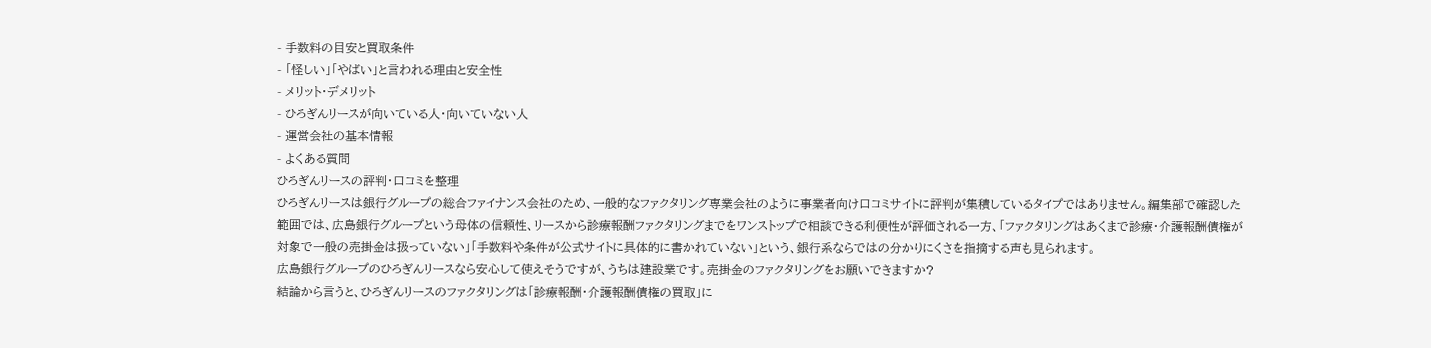- 手数料の目安と買取条件
- 「怪しい」「やばい」と言われる理由と安全性
- メリット・デメリット
- ひろぎんリースが向いている人・向いていない人
- 運営会社の基本情報
- よくある質問
ひろぎんリースの評判・口コミを整理
ひろぎんリースは銀行グループの総合ファイナンス会社のため、一般的なファクタリング専業会社のように事業者向け口コミサイトに評判が集積しているタイプではありません。編集部で確認した範囲では、広島銀行グループという母体の信頼性、リースから診療報酬ファクタリングまでをワンストップで相談できる利便性が評価される一方、「ファクタリングはあくまで診療・介護報酬債権が対象で一般の売掛金は扱っていない」「手数料や条件が公式サイトに具体的に書かれていない」という、銀行系ならではの分かりにくさを指摘する声も見られます。
広島銀行グループのひろぎんリースなら安心して使えそうですが、うちは建設業です。売掛金のファクタリングをお願いできますか?
結論から言うと、ひろぎんリースのファクタリングは「診療報酬・介護報酬債権の買取」に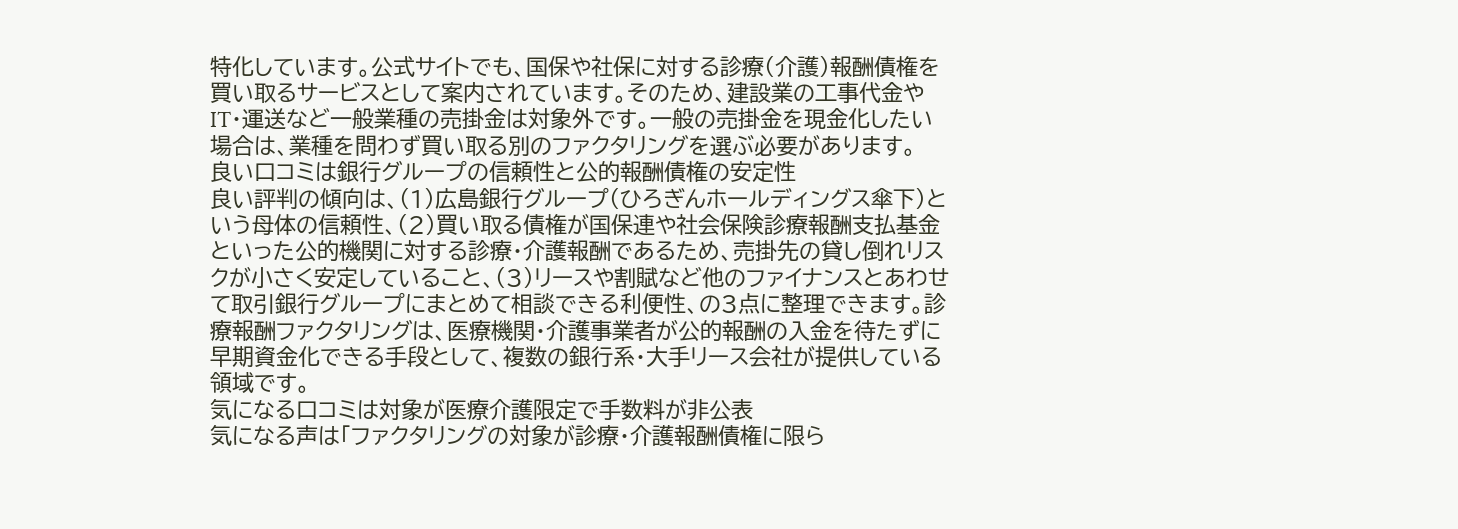特化しています。公式サイトでも、国保や社保に対する診療(介護)報酬債権を買い取るサービスとして案内されています。そのため、建設業の工事代金やIT・運送など一般業種の売掛金は対象外です。一般の売掛金を現金化したい場合は、業種を問わず買い取る別のファクタリングを選ぶ必要があります。
良い口コミは銀行グループの信頼性と公的報酬債権の安定性
良い評判の傾向は、(1)広島銀行グループ(ひろぎんホールディングス傘下)という母体の信頼性、(2)買い取る債権が国保連や社会保険診療報酬支払基金といった公的機関に対する診療・介護報酬であるため、売掛先の貸し倒れリスクが小さく安定していること、(3)リースや割賦など他のファイナンスとあわせて取引銀行グループにまとめて相談できる利便性、の3点に整理できます。診療報酬ファクタリングは、医療機関・介護事業者が公的報酬の入金を待たずに早期資金化できる手段として、複数の銀行系・大手リース会社が提供している領域です。
気になる口コミは対象が医療介護限定で手数料が非公表
気になる声は「ファクタリングの対象が診療・介護報酬債権に限ら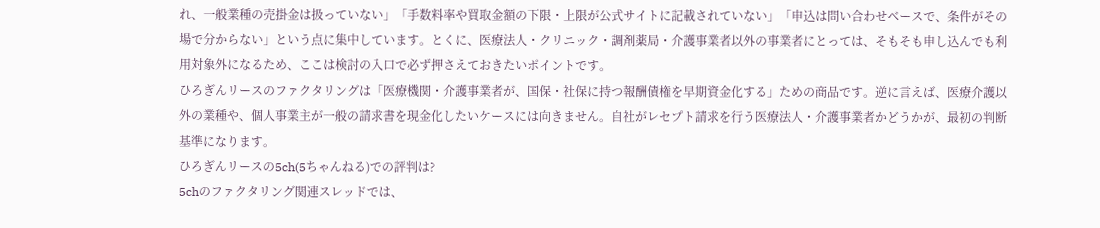れ、一般業種の売掛金は扱っていない」「手数料率や買取金額の下限・上限が公式サイトに記載されていない」「申込は問い合わせベースで、条件がその場で分からない」という点に集中しています。とくに、医療法人・クリニック・調剤薬局・介護事業者以外の事業者にとっては、そもそも申し込んでも利用対象外になるため、ここは検討の入口で必ず押さえておきたいポイントです。
ひろぎんリースのファクタリングは「医療機関・介護事業者が、国保・社保に持つ報酬債権を早期資金化する」ための商品です。逆に言えば、医療介護以外の業種や、個人事業主が一般の請求書を現金化したいケースには向きません。自社がレセプト請求を行う医療法人・介護事業者かどうかが、最初の判断基準になります。
ひろぎんリースの5ch(5ちゃんねる)での評判は?
5chのファクタリング関連スレッドでは、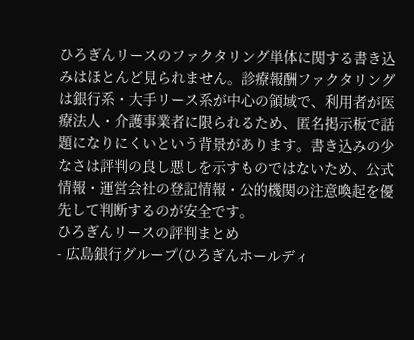ひろぎんリースのファクタリング単体に関する書き込みはほとんど見られません。診療報酬ファクタリングは銀行系・大手リース系が中心の領域で、利用者が医療法人・介護事業者に限られるため、匿名掲示板で話題になりにくいという背景があります。書き込みの少なさは評判の良し悪しを示すものではないため、公式情報・運営会社の登記情報・公的機関の注意喚起を優先して判断するのが安全です。
ひろぎんリースの評判まとめ
- 広島銀行グループ(ひろぎんホールディ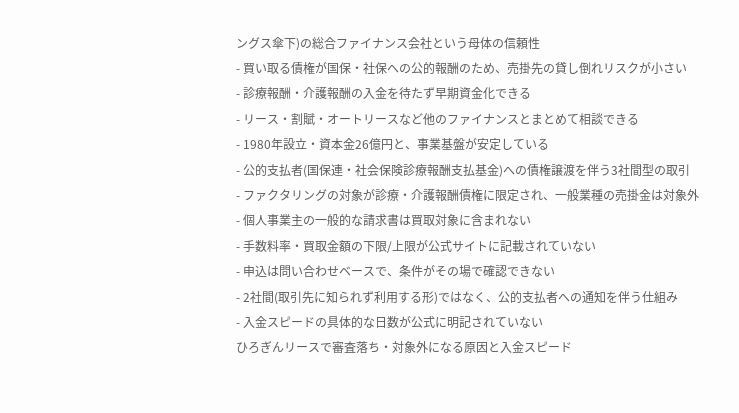ングス傘下)の総合ファイナンス会社という母体の信頼性
- 買い取る債権が国保・社保への公的報酬のため、売掛先の貸し倒れリスクが小さい
- 診療報酬・介護報酬の入金を待たず早期資金化できる
- リース・割賦・オートリースなど他のファイナンスとまとめて相談できる
- 1980年設立・資本金26億円と、事業基盤が安定している
- 公的支払者(国保連・社会保険診療報酬支払基金)への債権譲渡を伴う3社間型の取引
- ファクタリングの対象が診療・介護報酬債権に限定され、一般業種の売掛金は対象外
- 個人事業主の一般的な請求書は買取対象に含まれない
- 手数料率・買取金額の下限/上限が公式サイトに記載されていない
- 申込は問い合わせベースで、条件がその場で確認できない
- 2社間(取引先に知られず利用する形)ではなく、公的支払者への通知を伴う仕組み
- 入金スピードの具体的な日数が公式に明記されていない
ひろぎんリースで審査落ち・対象外になる原因と入金スピード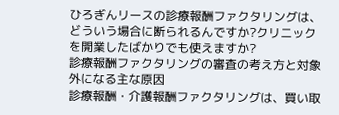ひろぎんリースの診療報酬ファクタリングは、どういう場合に断られるんですか?クリニックを開業したばかりでも使えますか?
診療報酬ファクタリングの審査の考え方と対象外になる主な原因
診療報酬・介護報酬ファクタリングは、買い取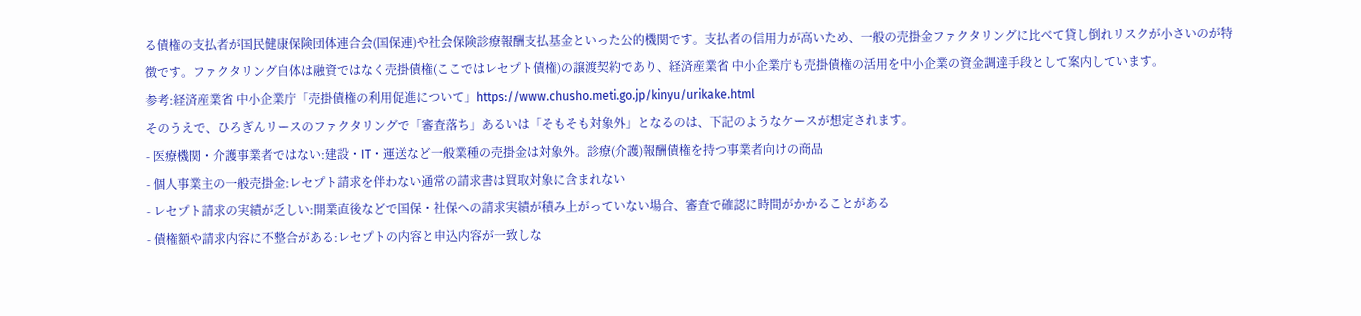る債権の支払者が国民健康保険団体連合会(国保連)や社会保険診療報酬支払基金といった公的機関です。支払者の信用力が高いため、一般の売掛金ファクタリングに比べて貸し倒れリスクが小さいのが特徴です。ファクタリング自体は融資ではなく売掛債権(ここではレセプト債権)の譲渡契約であり、経済産業省 中小企業庁も売掛債権の活用を中小企業の資金調達手段として案内しています。
参考:経済産業省 中小企業庁「売掛債権の利用促進について」https://www.chusho.meti.go.jp/kinyu/urikake.html
そのうえで、ひろぎんリースのファクタリングで「審査落ち」あるいは「そもそも対象外」となるのは、下記のようなケースが想定されます。
- 医療機関・介護事業者ではない:建設・IT・運送など一般業種の売掛金は対象外。診療(介護)報酬債権を持つ事業者向けの商品
- 個人事業主の一般売掛金:レセプト請求を伴わない通常の請求書は買取対象に含まれない
- レセプト請求の実績が乏しい:開業直後などで国保・社保への請求実績が積み上がっていない場合、審査で確認に時間がかかることがある
- 債権額や請求内容に不整合がある:レセプトの内容と申込内容が一致しな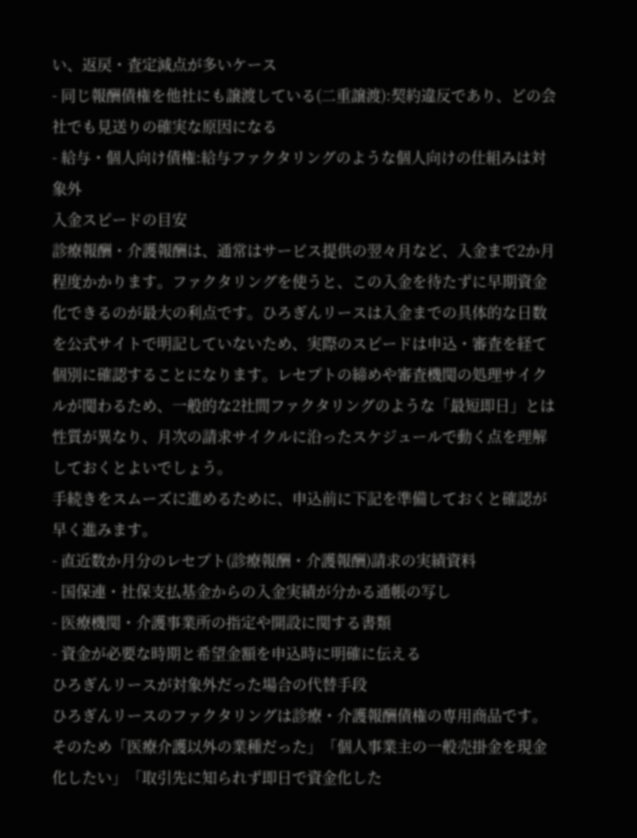い、返戻・査定減点が多いケース
- 同じ報酬債権を他社にも譲渡している(二重譲渡):契約違反であり、どの会社でも見送りの確実な原因になる
- 給与・個人向け債権:給与ファクタリングのような個人向けの仕組みは対象外
入金スピードの目安
診療報酬・介護報酬は、通常はサービス提供の翌々月など、入金まで2か月程度かかります。ファクタリングを使うと、この入金を待たずに早期資金化できるのが最大の利点です。ひろぎんリースは入金までの具体的な日数を公式サイトで明記していないため、実際のスピードは申込・審査を経て個別に確認することになります。レセプトの締めや審査機関の処理サイクルが関わるため、一般的な2社間ファクタリングのような「最短即日」とは性質が異なり、月次の請求サイクルに沿ったスケジュールで動く点を理解しておくとよいでしょう。
手続きをスムーズに進めるために、申込前に下記を準備しておくと確認が早く進みます。
- 直近数か月分のレセプト(診療報酬・介護報酬)請求の実績資料
- 国保連・社保支払基金からの入金実績が分かる通帳の写し
- 医療機関・介護事業所の指定や開設に関する書類
- 資金が必要な時期と希望金額を申込時に明確に伝える
ひろぎんリースが対象外だった場合の代替手段
ひろぎんリースのファクタリングは診療・介護報酬債権の専用商品です。そのため「医療介護以外の業種だった」「個人事業主の一般売掛金を現金化したい」「取引先に知られず即日で資金化した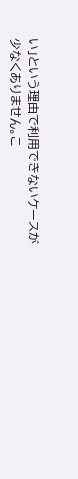い」という理由で利用できないケースが少なくありません。こ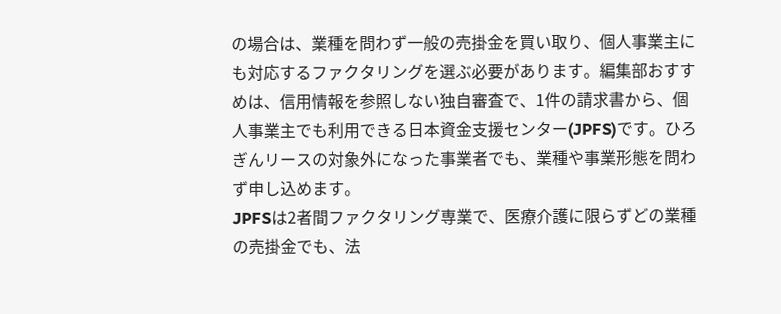の場合は、業種を問わず一般の売掛金を買い取り、個人事業主にも対応するファクタリングを選ぶ必要があります。編集部おすすめは、信用情報を参照しない独自審査で、1件の請求書から、個人事業主でも利用できる日本資金支援センター(JPFS)です。ひろぎんリースの対象外になった事業者でも、業種や事業形態を問わず申し込めます。
JPFSは2者間ファクタリング専業で、医療介護に限らずどの業種の売掛金でも、法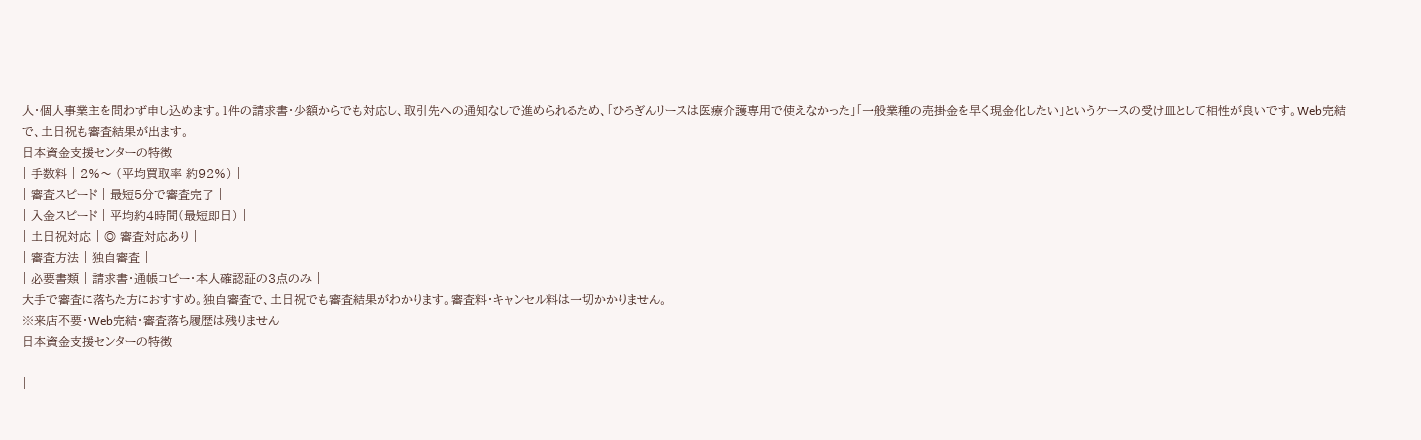人・個人事業主を問わず申し込めます。1件の請求書・少額からでも対応し、取引先への通知なしで進められるため、「ひろぎんリースは医療介護専用で使えなかった」「一般業種の売掛金を早く現金化したい」というケースの受け皿として相性が良いです。Web完結で、土日祝も審査結果が出ます。
日本資金支援センターの特徴
| 手数料 | 2%〜 (平均買取率 約92%) |
| 審査スピード | 最短5分で審査完了 |
| 入金スピード | 平均約4時間(最短即日) |
| 土日祝対応 | ◎ 審査対応あり |
| 審査方法 | 独自審査 |
| 必要書類 | 請求書・通帳コピー・本人確認証の3点のみ |
大手で審査に落ちた方におすすめ。独自審査で、土日祝でも審査結果がわかります。審査料・キャンセル料は一切かかりません。
※来店不要・Web完結・審査落ち履歴は残りません
日本資金支援センターの特徴

|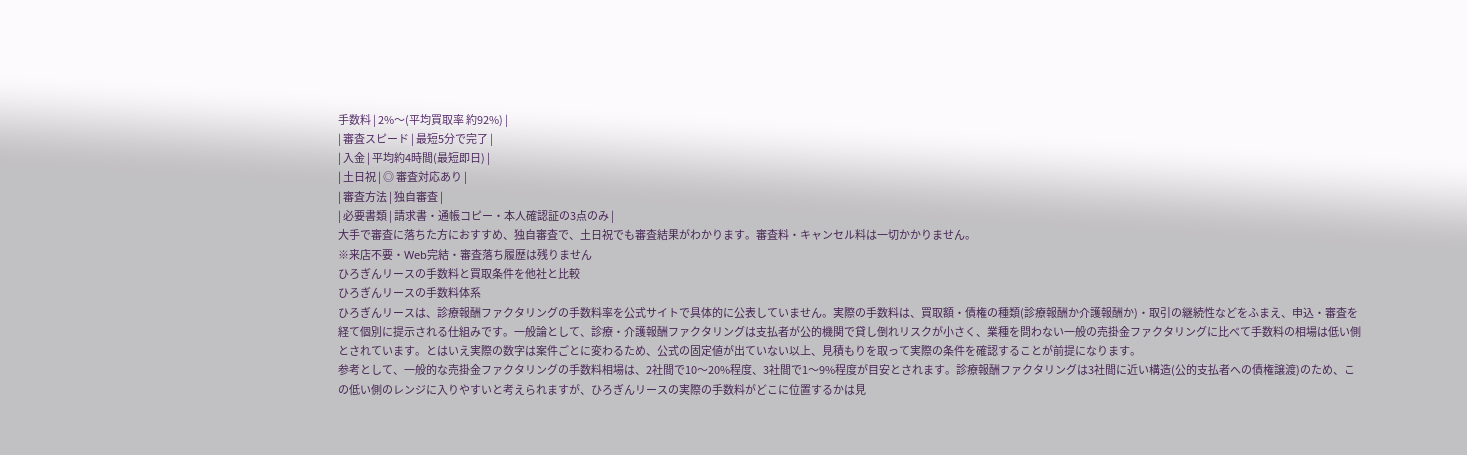手数料 | 2%〜(平均買取率 約92%) |
| 審査スピード | 最短5分で完了 |
| 入金 | 平均約4時間(最短即日) |
| 土日祝 | ◎ 審査対応あり |
| 審査方法 | 独自審査 |
| 必要書類 | 請求書・通帳コピー・本人確認証の3点のみ |
大手で審査に落ちた方におすすめ、独自審査で、土日祝でも審査結果がわかります。審査料・キャンセル料は一切かかりません。
※来店不要・Web完結・審査落ち履歴は残りません
ひろぎんリースの手数料と買取条件を他社と比較
ひろぎんリースの手数料体系
ひろぎんリースは、診療報酬ファクタリングの手数料率を公式サイトで具体的に公表していません。実際の手数料は、買取額・債権の種類(診療報酬か介護報酬か)・取引の継続性などをふまえ、申込・審査を経て個別に提示される仕組みです。一般論として、診療・介護報酬ファクタリングは支払者が公的機関で貸し倒れリスクが小さく、業種を問わない一般の売掛金ファクタリングに比べて手数料の相場は低い側とされています。とはいえ実際の数字は案件ごとに変わるため、公式の固定値が出ていない以上、見積もりを取って実際の条件を確認することが前提になります。
参考として、一般的な売掛金ファクタリングの手数料相場は、2社間で10〜20%程度、3社間で1〜9%程度が目安とされます。診療報酬ファクタリングは3社間に近い構造(公的支払者への債権譲渡)のため、この低い側のレンジに入りやすいと考えられますが、ひろぎんリースの実際の手数料がどこに位置するかは見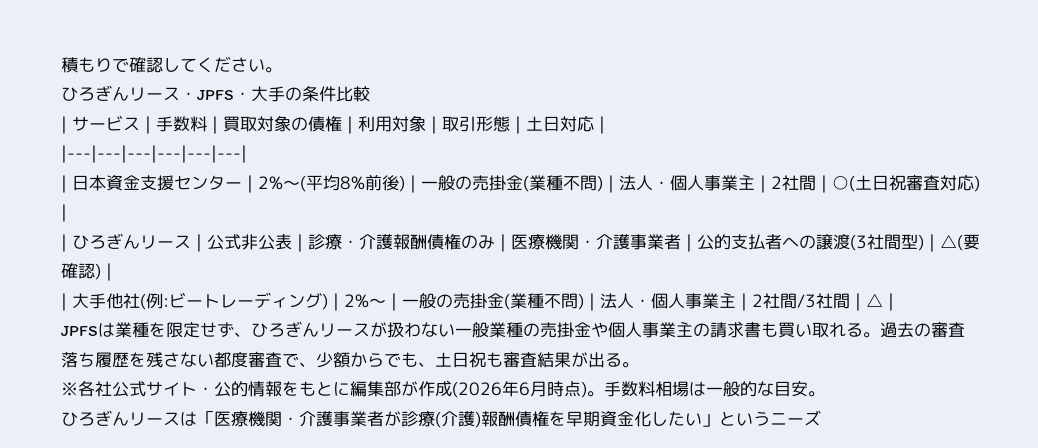積もりで確認してください。
ひろぎんリース・JPFS・大手の条件比較
| サービス | 手数料 | 買取対象の債権 | 利用対象 | 取引形態 | 土日対応 |
|---|---|---|---|---|---|
| 日本資金支援センター | 2%〜(平均8%前後) | 一般の売掛金(業種不問) | 法人・個人事業主 | 2社間 | ○(土日祝審査対応) |
| ひろぎんリース | 公式非公表 | 診療・介護報酬債権のみ | 医療機関・介護事業者 | 公的支払者への譲渡(3社間型) | △(要確認) |
| 大手他社(例:ビートレーディング) | 2%〜 | 一般の売掛金(業種不問) | 法人・個人事業主 | 2社間/3社間 | △ |
JPFSは業種を限定せず、ひろぎんリースが扱わない一般業種の売掛金や個人事業主の請求書も買い取れる。過去の審査落ち履歴を残さない都度審査で、少額からでも、土日祝も審査結果が出る。
※各社公式サイト・公的情報をもとに編集部が作成(2026年6月時点)。手数料相場は一般的な目安。
ひろぎんリースは「医療機関・介護事業者が診療(介護)報酬債権を早期資金化したい」というニーズ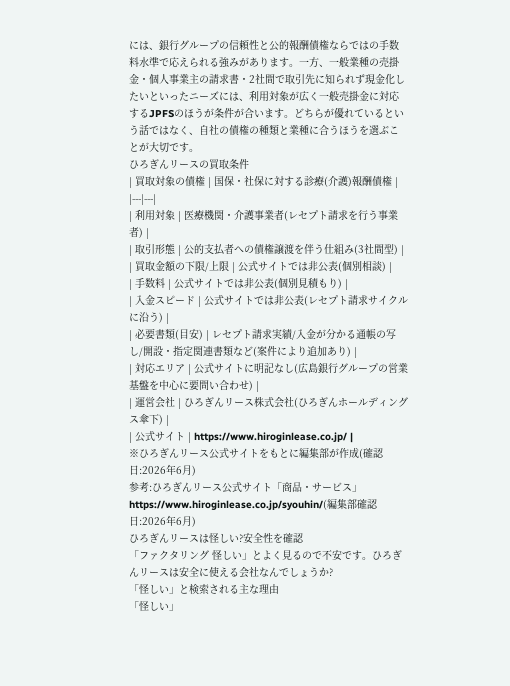には、銀行グループの信頼性と公的報酬債権ならではの手数料水準で応えられる強みがあります。一方、一般業種の売掛金・個人事業主の請求書・2社間で取引先に知られず現金化したいといったニーズには、利用対象が広く一般売掛金に対応するJPFSのほうが条件が合います。どちらが優れているという話ではなく、自社の債権の種類と業種に合うほうを選ぶことが大切です。
ひろぎんリースの買取条件
| 買取対象の債権 | 国保・社保に対する診療(介護)報酬債権 |
|---|---|
| 利用対象 | 医療機関・介護事業者(レセプト請求を行う事業者) |
| 取引形態 | 公的支払者への債権譲渡を伴う仕組み(3社間型) |
| 買取金額の下限/上限 | 公式サイトでは非公表(個別相談) |
| 手数料 | 公式サイトでは非公表(個別見積もり) |
| 入金スピード | 公式サイトでは非公表(レセプト請求サイクルに沿う) |
| 必要書類(目安) | レセプト請求実績/入金が分かる通帳の写し/開設・指定関連書類など(案件により追加あり) |
| 対応エリア | 公式サイトに明記なし(広島銀行グループの営業基盤を中心に要問い合わせ) |
| 運営会社 | ひろぎんリース株式会社(ひろぎんホールディングス傘下) |
| 公式サイト | https://www.hiroginlease.co.jp/ |
※ひろぎんリース公式サイトをもとに編集部が作成(確認日:2026年6月)
参考:ひろぎんリース公式サイト「商品・サービス」https://www.hiroginlease.co.jp/syouhin/(編集部確認日:2026年6月)
ひろぎんリースは怪しい?安全性を確認
「ファクタリング 怪しい」とよく見るので不安です。ひろぎんリースは安全に使える会社なんでしょうか?
「怪しい」と検索される主な理由
「怪しい」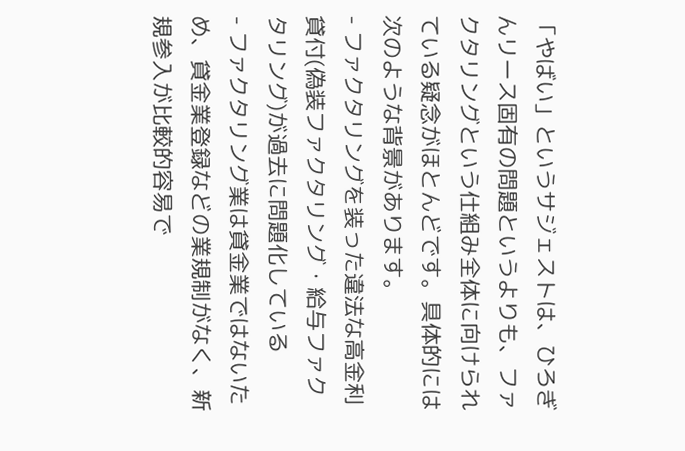「やばい」というサジェストは、ひろぎんリース固有の問題というよりも、ファクタリングという仕組み全体に向けられている疑念がほとんどです。具体的には次のような背景があります。
- ファクタリングを装った違法な高金利貸付(偽装ファクタリング・給与ファクタリング)が過去に問題化している
- ファクタリング業は貸金業ではないため、貸金業登録などの業規制がなく、新規参入が比較的容易で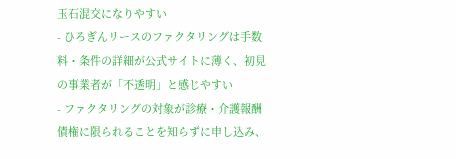玉石混交になりやすい
- ひろぎんリースのファクタリングは手数料・条件の詳細が公式サイトに薄く、初見の事業者が「不透明」と感じやすい
- ファクタリングの対象が診療・介護報酬債権に限られることを知らずに申し込み、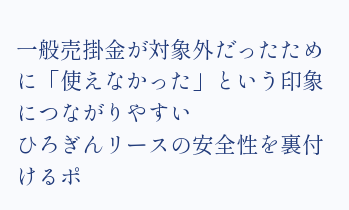一般売掛金が対象外だったために「使えなかった」という印象につながりやすい
ひろぎんリースの安全性を裏付けるポ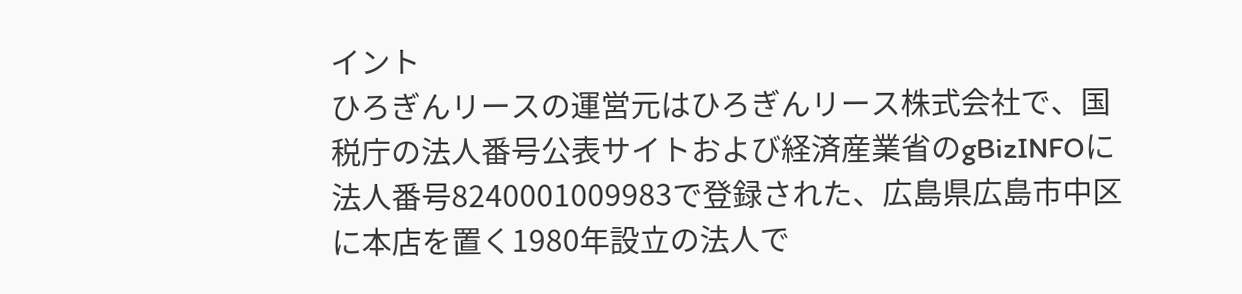イント
ひろぎんリースの運営元はひろぎんリース株式会社で、国税庁の法人番号公表サイトおよび経済産業省のgBizINFOに法人番号8240001009983で登録された、広島県広島市中区に本店を置く1980年設立の法人で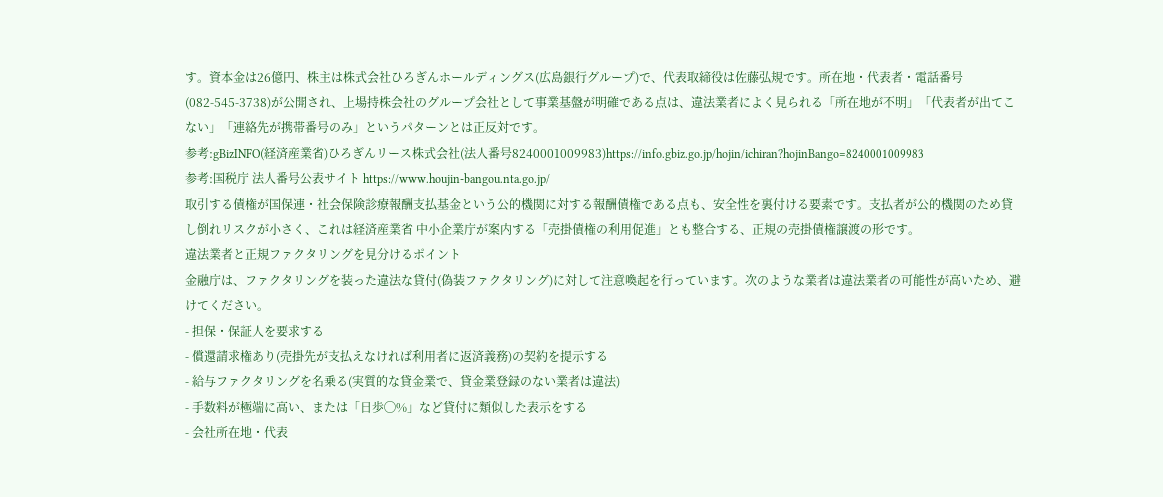す。資本金は26億円、株主は株式会社ひろぎんホールディングス(広島銀行グループ)で、代表取締役は佐藤弘規です。所在地・代表者・電話番号(082-545-3738)が公開され、上場持株会社のグループ会社として事業基盤が明確である点は、違法業者によく見られる「所在地が不明」「代表者が出てこない」「連絡先が携帯番号のみ」というパターンとは正反対です。
参考:gBizINFO(経済産業省)ひろぎんリース株式会社(法人番号8240001009983)https://info.gbiz.go.jp/hojin/ichiran?hojinBango=8240001009983
参考:国税庁 法人番号公表サイト https://www.houjin-bangou.nta.go.jp/
取引する債権が国保連・社会保険診療報酬支払基金という公的機関に対する報酬債権である点も、安全性を裏付ける要素です。支払者が公的機関のため貸し倒れリスクが小さく、これは経済産業省 中小企業庁が案内する「売掛債権の利用促進」とも整合する、正規の売掛債権譲渡の形です。
違法業者と正規ファクタリングを見分けるポイント
金融庁は、ファクタリングを装った違法な貸付(偽装ファクタリング)に対して注意喚起を行っています。次のような業者は違法業者の可能性が高いため、避けてください。
- 担保・保証人を要求する
- 償還請求権あり(売掛先が支払えなければ利用者に返済義務)の契約を提示する
- 給与ファクタリングを名乗る(実質的な貸金業で、貸金業登録のない業者は違法)
- 手数料が極端に高い、または「日歩◯%」など貸付に類似した表示をする
- 会社所在地・代表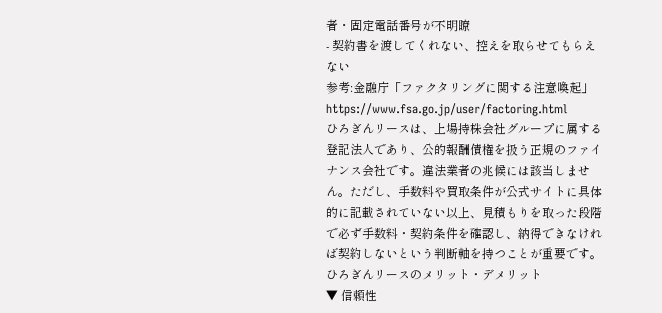者・固定電話番号が不明瞭
- 契約書を渡してくれない、控えを取らせてもらえない
参考:金融庁「ファクタリングに関する注意喚起」https://www.fsa.go.jp/user/factoring.html
ひろぎんリースは、上場持株会社グループに属する登記法人であり、公的報酬債権を扱う正規のファイナンス会社です。違法業者の兆候には該当しません。ただし、手数料や買取条件が公式サイトに具体的に記載されていない以上、見積もりを取った段階で必ず手数料・契約条件を確認し、納得できなければ契約しないという判断軸を持つことが重要です。
ひろぎんリースのメリット・デメリット
▼ 信頼性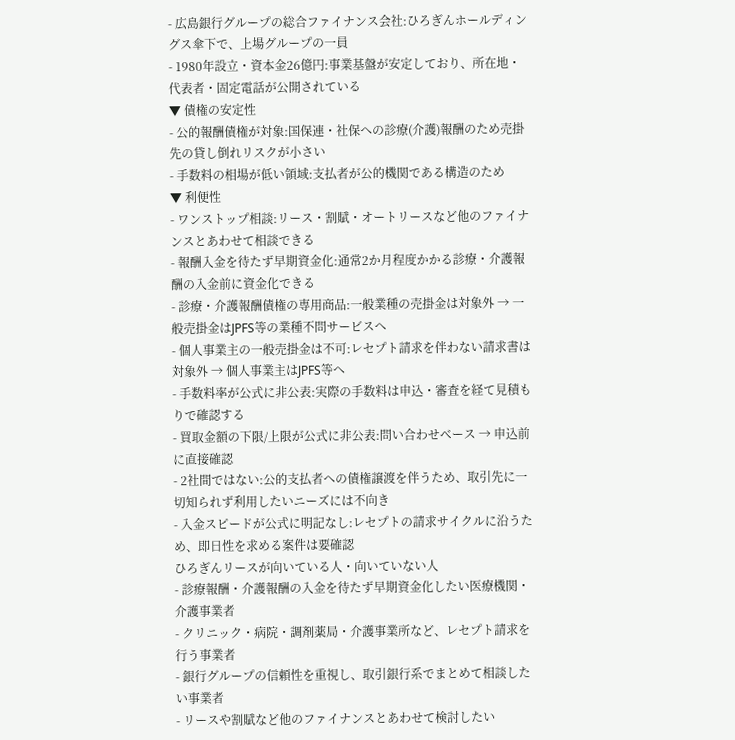- 広島銀行グループの総合ファイナンス会社:ひろぎんホールディングス傘下で、上場グループの一員
- 1980年設立・資本金26億円:事業基盤が安定しており、所在地・代表者・固定電話が公開されている
▼ 債権の安定性
- 公的報酬債権が対象:国保連・社保への診療(介護)報酬のため売掛先の貸し倒れリスクが小さい
- 手数料の相場が低い領域:支払者が公的機関である構造のため
▼ 利便性
- ワンストップ相談:リース・割賦・オートリースなど他のファイナンスとあわせて相談できる
- 報酬入金を待たず早期資金化:通常2か月程度かかる診療・介護報酬の入金前に資金化できる
- 診療・介護報酬債権の専用商品:一般業種の売掛金は対象外 → 一般売掛金はJPFS等の業種不問サービスへ
- 個人事業主の一般売掛金は不可:レセプト請求を伴わない請求書は対象外 → 個人事業主はJPFS等へ
- 手数料率が公式に非公表:実際の手数料は申込・審査を経て見積もりで確認する
- 買取金額の下限/上限が公式に非公表:問い合わせベース → 申込前に直接確認
- 2社間ではない:公的支払者への債権譲渡を伴うため、取引先に一切知られず利用したいニーズには不向き
- 入金スピードが公式に明記なし:レセプトの請求サイクルに沿うため、即日性を求める案件は要確認
ひろぎんリースが向いている人・向いていない人
- 診療報酬・介護報酬の入金を待たず早期資金化したい医療機関・介護事業者
- クリニック・病院・調剤薬局・介護事業所など、レセプト請求を行う事業者
- 銀行グループの信頼性を重視し、取引銀行系でまとめて相談したい事業者
- リースや割賦など他のファイナンスとあわせて検討したい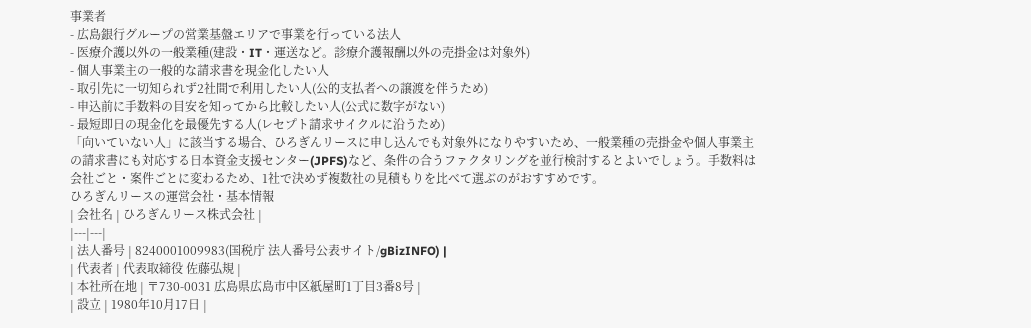事業者
- 広島銀行グループの営業基盤エリアで事業を行っている法人
- 医療介護以外の一般業種(建設・IT・運送など。診療介護報酬以外の売掛金は対象外)
- 個人事業主の一般的な請求書を現金化したい人
- 取引先に一切知られず2社間で利用したい人(公的支払者への譲渡を伴うため)
- 申込前に手数料の目安を知ってから比較したい人(公式に数字がない)
- 最短即日の現金化を最優先する人(レセプト請求サイクルに沿うため)
「向いていない人」に該当する場合、ひろぎんリースに申し込んでも対象外になりやすいため、一般業種の売掛金や個人事業主の請求書にも対応する日本資金支援センター(JPFS)など、条件の合うファクタリングを並行検討するとよいでしょう。手数料は会社ごと・案件ごとに変わるため、1社で決めず複数社の見積もりを比べて選ぶのがおすすめです。
ひろぎんリースの運営会社・基本情報
| 会社名 | ひろぎんリース株式会社 |
|---|---|
| 法人番号 | 8240001009983(国税庁 法人番号公表サイト/gBizINFO) |
| 代表者 | 代表取締役 佐藤弘規 |
| 本社所在地 | 〒730-0031 広島県広島市中区紙屋町1丁目3番8号 |
| 設立 | 1980年10月17日 |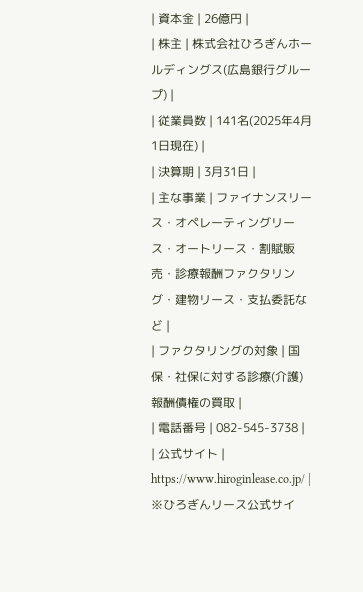| 資本金 | 26億円 |
| 株主 | 株式会社ひろぎんホールディングス(広島銀行グループ) |
| 従業員数 | 141名(2025年4月1日現在) |
| 決算期 | 3月31日 |
| 主な事業 | ファイナンスリース・オペレーティングリース・オートリース・割賦販売・診療報酬ファクタリング・建物リース・支払委託など |
| ファクタリングの対象 | 国保・社保に対する診療(介護)報酬債権の買取 |
| 電話番号 | 082-545-3738 |
| 公式サイト | https://www.hiroginlease.co.jp/ |
※ひろぎんリース公式サイ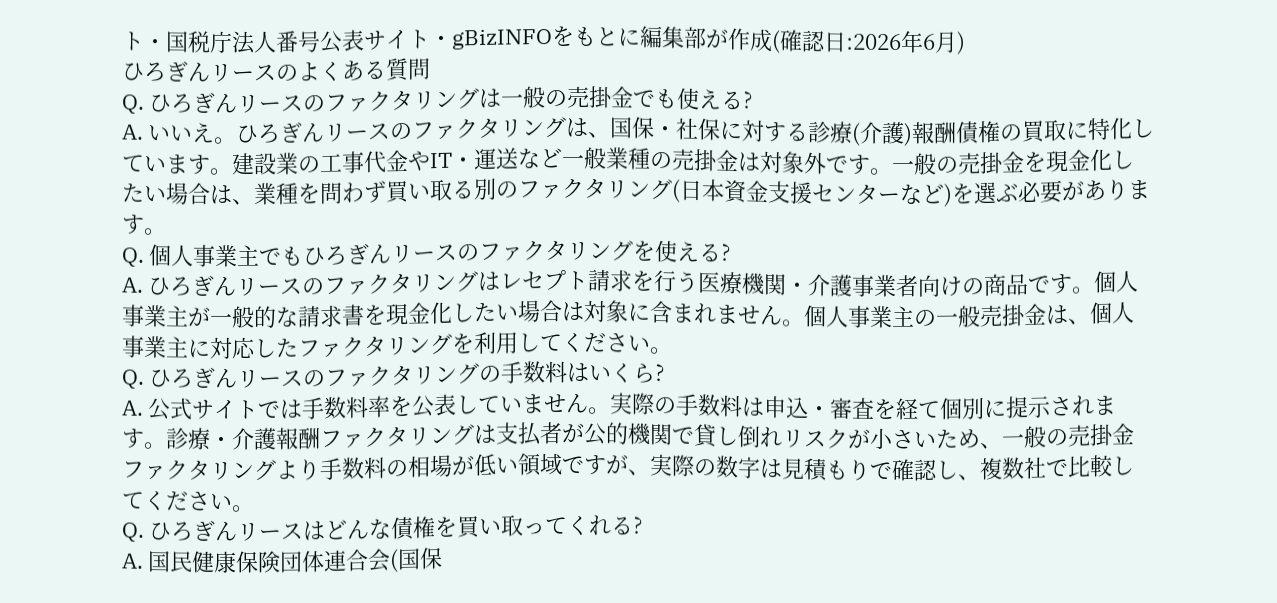ト・国税庁法人番号公表サイト・gBizINFOをもとに編集部が作成(確認日:2026年6月)
ひろぎんリースのよくある質問
Q. ひろぎんリースのファクタリングは一般の売掛金でも使える?
A. いいえ。ひろぎんリースのファクタリングは、国保・社保に対する診療(介護)報酬債権の買取に特化しています。建設業の工事代金やIT・運送など一般業種の売掛金は対象外です。一般の売掛金を現金化したい場合は、業種を問わず買い取る別のファクタリング(日本資金支援センターなど)を選ぶ必要があります。
Q. 個人事業主でもひろぎんリースのファクタリングを使える?
A. ひろぎんリースのファクタリングはレセプト請求を行う医療機関・介護事業者向けの商品です。個人事業主が一般的な請求書を現金化したい場合は対象に含まれません。個人事業主の一般売掛金は、個人事業主に対応したファクタリングを利用してください。
Q. ひろぎんリースのファクタリングの手数料はいくら?
A. 公式サイトでは手数料率を公表していません。実際の手数料は申込・審査を経て個別に提示されます。診療・介護報酬ファクタリングは支払者が公的機関で貸し倒れリスクが小さいため、一般の売掛金ファクタリングより手数料の相場が低い領域ですが、実際の数字は見積もりで確認し、複数社で比較してください。
Q. ひろぎんリースはどんな債権を買い取ってくれる?
A. 国民健康保険団体連合会(国保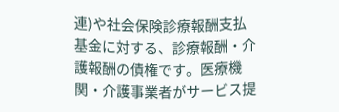連)や社会保険診療報酬支払基金に対する、診療報酬・介護報酬の債権です。医療機関・介護事業者がサービス提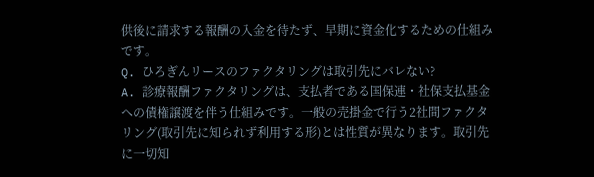供後に請求する報酬の入金を待たず、早期に資金化するための仕組みです。
Q. ひろぎんリースのファクタリングは取引先にバレない?
A. 診療報酬ファクタリングは、支払者である国保連・社保支払基金への債権譲渡を伴う仕組みです。一般の売掛金で行う2社間ファクタリング(取引先に知られず利用する形)とは性質が異なります。取引先に一切知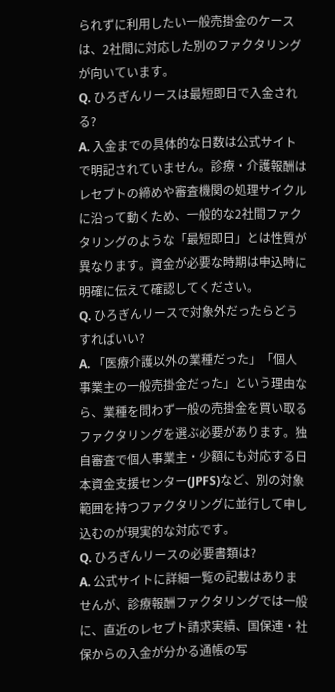られずに利用したい一般売掛金のケースは、2社間に対応した別のファクタリングが向いています。
Q. ひろぎんリースは最短即日で入金される?
A. 入金までの具体的な日数は公式サイトで明記されていません。診療・介護報酬はレセプトの締めや審査機関の処理サイクルに沿って動くため、一般的な2社間ファクタリングのような「最短即日」とは性質が異なります。資金が必要な時期は申込時に明確に伝えて確認してください。
Q. ひろぎんリースで対象外だったらどうすればいい?
A. 「医療介護以外の業種だった」「個人事業主の一般売掛金だった」という理由なら、業種を問わず一般の売掛金を買い取るファクタリングを選ぶ必要があります。独自審査で個人事業主・少額にも対応する日本資金支援センター(JPFS)など、別の対象範囲を持つファクタリングに並行して申し込むのが現実的な対応です。
Q. ひろぎんリースの必要書類は?
A. 公式サイトに詳細一覧の記載はありませんが、診療報酬ファクタリングでは一般に、直近のレセプト請求実績、国保連・社保からの入金が分かる通帳の写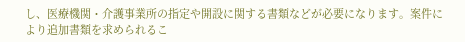し、医療機関・介護事業所の指定や開設に関する書類などが必要になります。案件により追加書類を求められるこ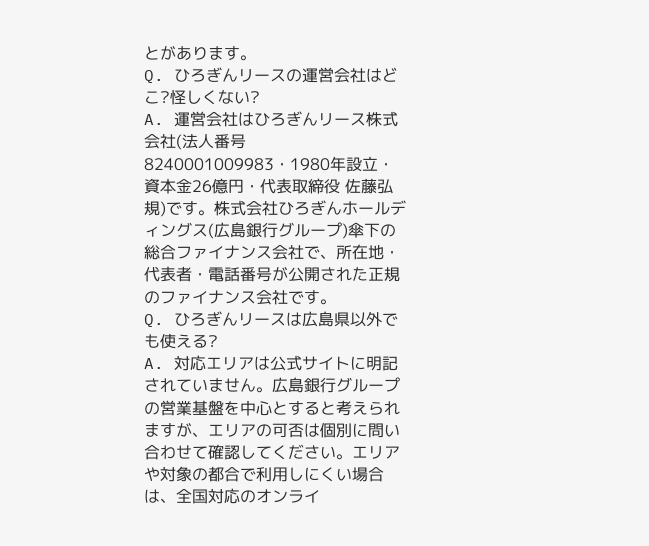とがあります。
Q. ひろぎんリースの運営会社はどこ?怪しくない?
A. 運営会社はひろぎんリース株式会社(法人番号8240001009983・1980年設立・資本金26億円・代表取締役 佐藤弘規)です。株式会社ひろぎんホールディングス(広島銀行グループ)傘下の総合ファイナンス会社で、所在地・代表者・電話番号が公開された正規のファイナンス会社です。
Q. ひろぎんリースは広島県以外でも使える?
A. 対応エリアは公式サイトに明記されていません。広島銀行グループの営業基盤を中心とすると考えられますが、エリアの可否は個別に問い合わせて確認してください。エリアや対象の都合で利用しにくい場合は、全国対応のオンライ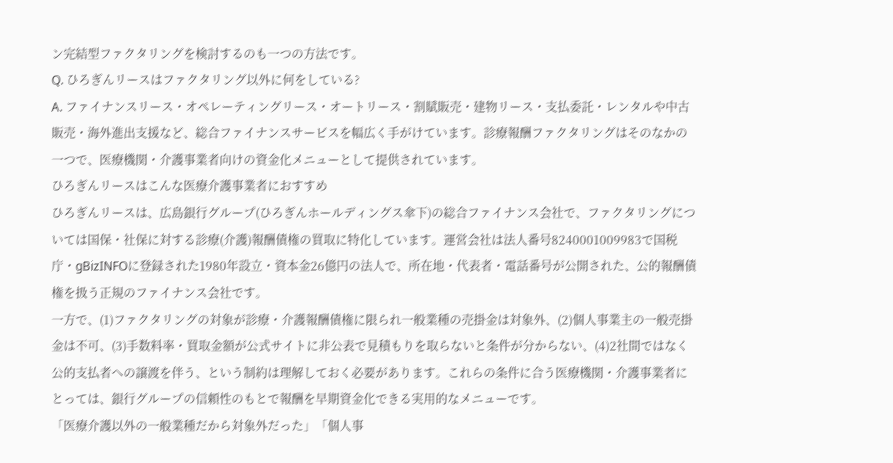ン完結型ファクタリングを検討するのも一つの方法です。
Q. ひろぎんリースはファクタリング以外に何をしている?
A. ファイナンスリース・オペレーティングリース・オートリース・割賦販売・建物リース・支払委託・レンタルや中古販売・海外進出支援など、総合ファイナンスサービスを幅広く手がけています。診療報酬ファクタリングはそのなかの一つで、医療機関・介護事業者向けの資金化メニューとして提供されています。
ひろぎんリースはこんな医療介護事業者におすすめ
ひろぎんリースは、広島銀行グループ(ひろぎんホールディングス傘下)の総合ファイナンス会社で、ファクタリングについては国保・社保に対する診療(介護)報酬債権の買取に特化しています。運営会社は法人番号8240001009983で国税庁・gBizINFOに登録された1980年設立・資本金26億円の法人で、所在地・代表者・電話番号が公開された、公的報酬債権を扱う正規のファイナンス会社です。
一方で、(1)ファクタリングの対象が診療・介護報酬債権に限られ一般業種の売掛金は対象外、(2)個人事業主の一般売掛金は不可、(3)手数料率・買取金額が公式サイトに非公表で見積もりを取らないと条件が分からない、(4)2社間ではなく公的支払者への譲渡を伴う、という制約は理解しておく必要があります。これらの条件に合う医療機関・介護事業者にとっては、銀行グループの信頼性のもとで報酬を早期資金化できる実用的なメニューです。
「医療介護以外の一般業種だから対象外だった」「個人事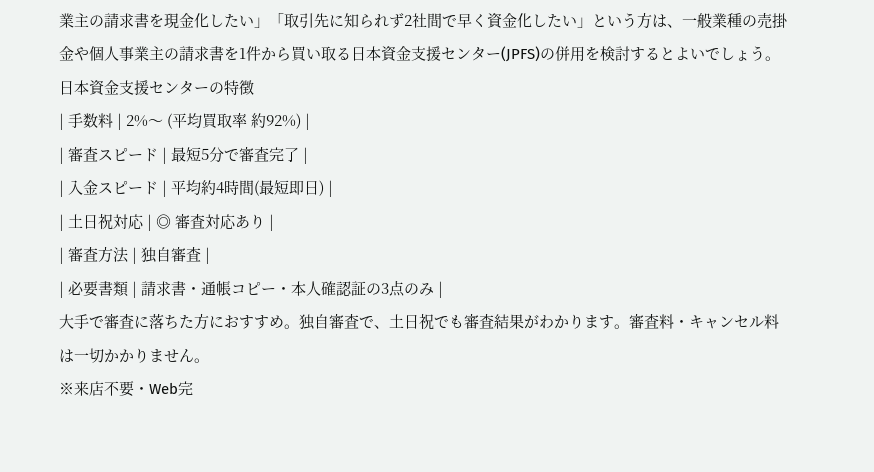業主の請求書を現金化したい」「取引先に知られず2社間で早く資金化したい」という方は、一般業種の売掛金や個人事業主の請求書を1件から買い取る日本資金支援センター(JPFS)の併用を検討するとよいでしょう。
日本資金支援センターの特徴
| 手数料 | 2%〜 (平均買取率 約92%) |
| 審査スピード | 最短5分で審査完了 |
| 入金スピード | 平均約4時間(最短即日) |
| 土日祝対応 | ◎ 審査対応あり |
| 審査方法 | 独自審査 |
| 必要書類 | 請求書・通帳コピー・本人確認証の3点のみ |
大手で審査に落ちた方におすすめ。独自審査で、土日祝でも審査結果がわかります。審査料・キャンセル料は一切かかりません。
※来店不要・Web完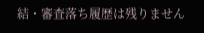結・審査落ち履歴は残りません